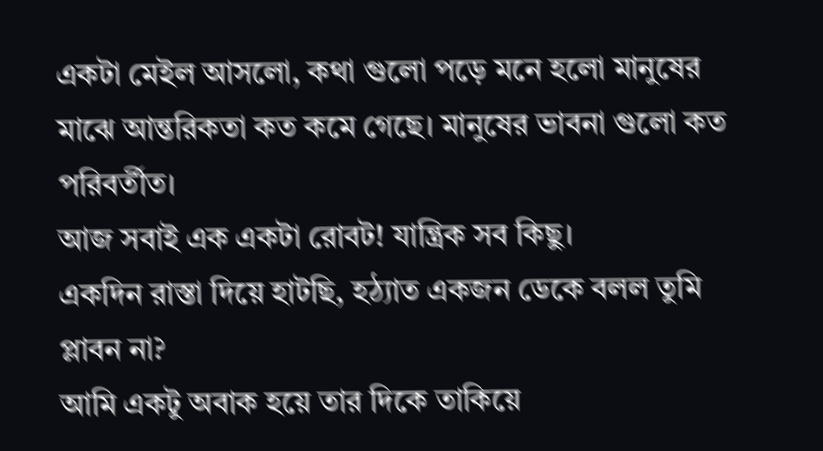একটা মেইল আসলো, কথা গুলো পড়ে মনে হলো মানুষের মাঝে আন্তরিকতা কত কমে গেছে। মানুষের ভাবনা গুলো কত পরিবর্তীত।
আজ সবাই এক একটা রোবট! যান্ত্রিক সব কিছু।
একদিন রাস্তা দিয়ে হাটছি, হঠ্যাত একজন ডেকে বলল তুমি প্লাবন না?
আমি একটু অবাক হয়ে তার দিকে তাকিয়ে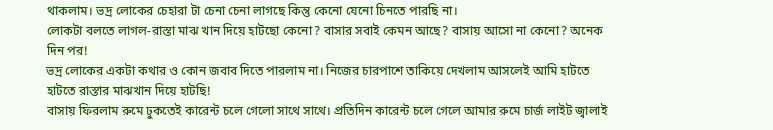থাকলাম। ভদ্র লোকের চেহারা টা চেনা চেনা লাগছে কিন্তু কেনো যেনো চিনতে পারছি না।
লোকটা বলতে লাগল-রাস্তা মাঝ খান দিয়ে হাটছো কেনো? বাসার সবাই কেমন আছে? বাসায় আসো না কেনো? অনেক দিন পর!
ভদ্র লোকের একটা কথার ও কোন জবাব দিতে পারলাম না। নিজের চারপাশে তাকিয়ে দেখলাম আসলেই আমি হাটতে হাটতে রাস্তার মাঝখান দিয়ে হাটছি!
বাসায় ফিরলাম রুমে ঢুকতেই কারেন্ট চলে গেলো সাথে সাথে। প্রতিদিন কারেন্ট চলে গেলে আমার রুমে চার্জ লাইট জ্বালাই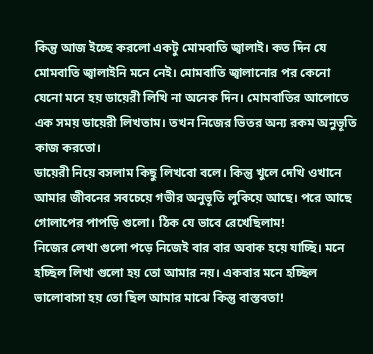কিন্তু আজ ইচ্ছে করলো একটু মোমবাতি জ্বালাই। কত দিন যে মোমবাতি জ্বালাইনি মনে নেই। মোমবাতি জ্বালানোর পর কেনো যেনো মনে হয় ডায়েরী লিখি না অনেক দিন। মোমবাতির আলোতে এক সময় ডায়েরী লিখতাম। তখন নিজের ভিতর অন্য রকম অনুভূতি কাজ করতো।
ডায়েরী নিয়ে বসলাম কিছু লিখবো বলে। কিন্তু খুলে দেখি ওখানে আমার জীবনের সবচেয়ে গভীর অনুভূতি লুকিয়ে আছে। পরে আছে গোলাপের পাপড়ি গুলো। ঠিক যে ভাবে রেখেছিলাম!
নিজের লেখা গুলো পড়ে নিজেই বার বার অবাক হয়ে যাচ্ছি। মনে হচ্ছিল লিখা গুলো হয় তো আমার নয়। একবার মনে হচ্ছিল ভালোবাসা হয় তো ছিল আমার মাঝে কিন্তু বাস্তবতা!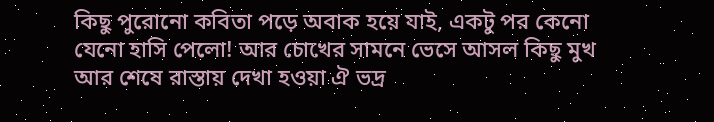কিছু পুরোনো কবিতা পড়ে অবাক হয়ে যাই, একটু পর কেনো যেনো হাসি পেলো! আর চোখের সামনে ভেসে আসল কিছু মুখ আর শেষে রাস্তায় দেখা হওয়া ঐ ভদ্র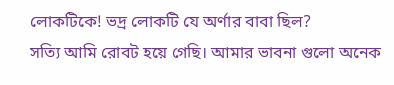লোকটিকে! ভদ্র লোকটি যে অর্ণার বাবা ছিল?
সত্যি আমি রোবট হয়ে গেছি। আমার ভাবনা গুলো অনেক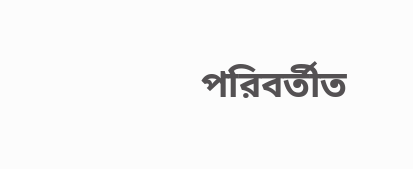পরিবর্তীত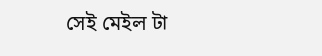সেই মেইল টা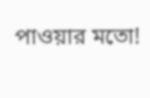পাওয়ার মতো!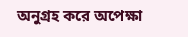অনুগ্রহ করে অপেক্ষা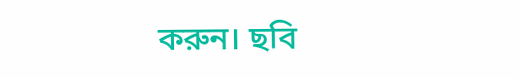করুন। ছবি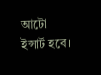আটো ইন্সার্ট হবে।